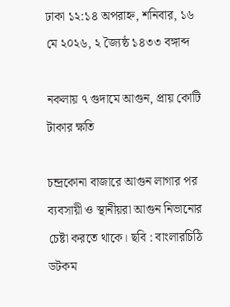ঢাকা ১২:১৪ অপরাহ্ন, শনিবার, ১৬ মে ২০২৬, ২ জ্যৈষ্ঠ ১৪৩৩ বঙ্গাব্দ

নকলায় ৭ গুদামে আগুন, প্রায় কোটি টাকার ক্ষতি

চন্দ্রকোনা বাজারে আগুন লাগার পর ব্যবসায়ী ও স্থানীয়রা আগুন নিভানোর চেষ্টা করতে থাকে। ছবি : বাংলারচিঠি ডটকম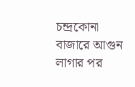চন্দ্রকোনা বাজারে আগুন লাগার পর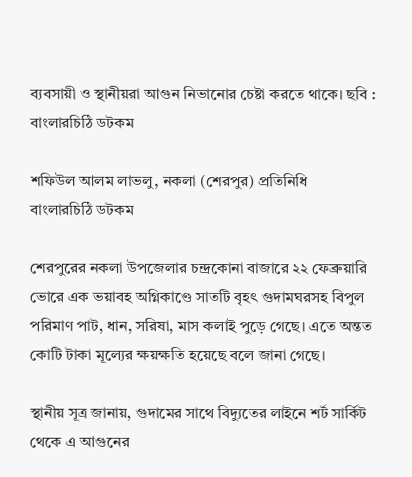ব্যবসায়ী ও স্থানীয়রা আগুন নিভানোর চেষ্টা করতে থাকে। ছবি : বাংলারচিঠি ডটকম

শফিউল আলম লাভলু, নকলা (শেরপুর) প্রতিনিধি
বাংলারচিঠি ডটকম

শেরপুরের নকলা উপজেলার চন্দ্রকোনা বাজারে ২২ ফেব্রুয়ারি ভোরে এক ভয়াবহ অগ্নিকাণ্ডে সাতটি বৃহৎ গুদামঘরসহ বিপুল পরিমাণ পাট, ধান, সরিষা, মাস কলাই পুড়ে গেছে। এতে অন্তত কোটি টাকা মূল্যের ক্ষয়ক্ষতি হয়েছে বলে জানা গেছে।

স্থানীয় সূত্র জানায়, গুদামের সাথে বিদ্যুতের লাইনে শর্ট সার্কিট থেকে এ আগুনের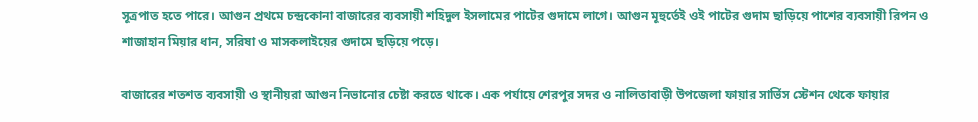সূত্রপাত হতে পারে। আগুন প্রথমে চন্দ্রকোনা বাজারের ব্যবসায়ী শহিদুল ইসলামের পাটের গুদামে লাগে। আগুন মূহুর্তেই ওই পাটের গুদাম ছাড়িয়ে পাশের ব্যবসায়ী রিপন ও শাজাহান মিয়ার ধান, সরিষা ও মাসকলাইয়ের গুদামে ছড়িয়ে পড়ে।

বাজারের শতশত ব্যবসায়ী ও স্থানীয়রা আগুন নিভানোর চেষ্টা করতে থাকে। এক পর্যায়ে শেরপুর সদর ও নালিতাবাড়ী উপজেলা ফায়ার সার্ভিস স্টেশন থেকে ফায়ার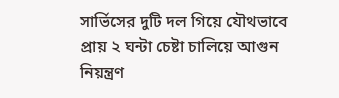সার্ভিসের দুটি দল গিয়ে যৌথভাবে প্রায় ২ ঘন্টা চেষ্টা চালিয়ে আগুন নিয়ন্ত্রণ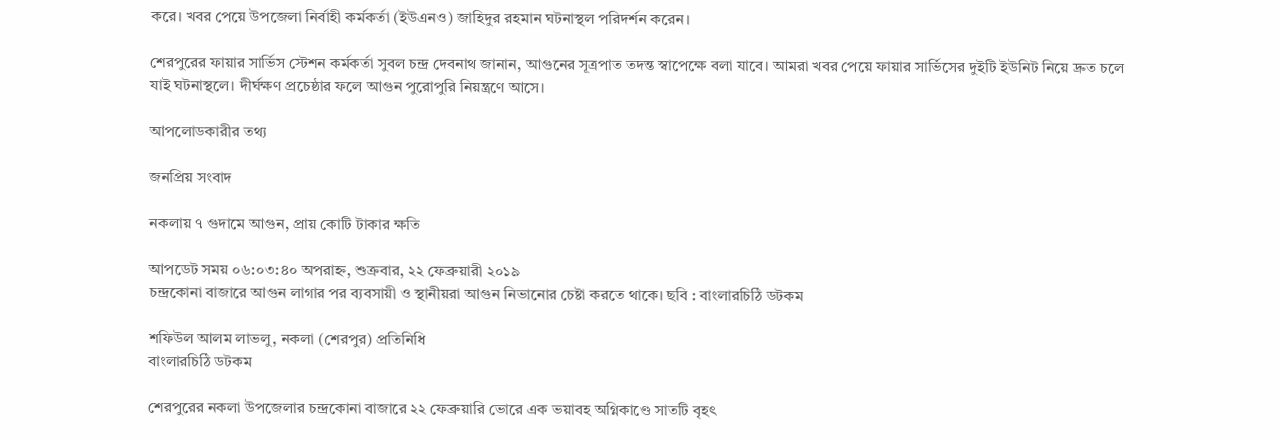করে। খবর পেয়ে উপজেলা নির্বাহী কর্মকর্তা (ইউএনও) জাহিদুর রহমান ঘটনাস্থল পরিদর্শন করেন।

শেরপুরের ফায়ার সার্ভিস স্টেশন কর্মকর্তা সুবল চন্দ্র দেবনাথ জানান, আগুনের সূত্রপাত তদন্ত স্বাপেক্ষে বলা যাবে। আমরা খবর পেয়ে ফায়ার সার্ভিসের দুইটি ইউনিট নিয়ে দ্রুত চলে যাই ঘটনাস্থলে। দীর্ঘক্ষণ প্রচেষ্ঠার ফলে আগুন পুরোপুরি নিয়ন্ত্রণে আসে।

আপলোডকারীর তথ্য

জনপ্রিয় সংবাদ

নকলায় ৭ গুদামে আগুন, প্রায় কোটি টাকার ক্ষতি

আপডেট সময় ০৬:০৩:৪০ অপরাহ্ন, শুক্রবার, ২২ ফেব্রুয়ারী ২০১৯
চন্দ্রকোনা বাজারে আগুন লাগার পর ব্যবসায়ী ও স্থানীয়রা আগুন নিভানোর চেষ্টা করতে থাকে। ছবি : বাংলারচিঠি ডটকম

শফিউল আলম লাভলু, নকলা (শেরপুর) প্রতিনিধি
বাংলারচিঠি ডটকম

শেরপুরের নকলা উপজেলার চন্দ্রকোনা বাজারে ২২ ফেব্রুয়ারি ভোরে এক ভয়াবহ অগ্নিকাণ্ডে সাতটি বৃহৎ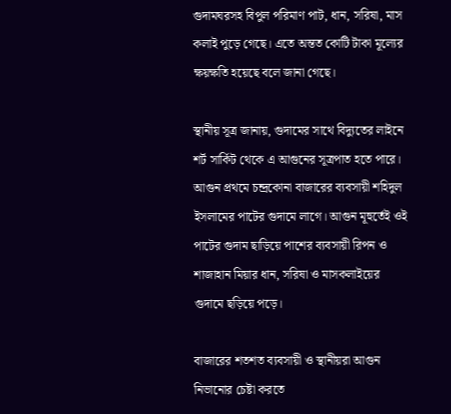গুদামঘরসহ বিপুল পরিমাণ পাট, ধান, সরিষা, মাস কলাই পুড়ে গেছে। এতে অন্তত কোটি টাকা মূল্যের ক্ষয়ক্ষতি হয়েছে বলে জানা গেছে।

স্থানীয় সূত্র জানায়, গুদামের সাথে বিদ্যুতের লাইনে শর্ট সার্কিট থেকে এ আগুনের সূত্রপাত হতে পারে। আগুন প্রথমে চন্দ্রকোনা বাজারের ব্যবসায়ী শহিদুল ইসলামের পাটের গুদামে লাগে। আগুন মূহুর্তেই ওই পাটের গুদাম ছাড়িয়ে পাশের ব্যবসায়ী রিপন ও শাজাহান মিয়ার ধান, সরিষা ও মাসকলাইয়ের গুদামে ছড়িয়ে পড়ে।

বাজারের শতশত ব্যবসায়ী ও স্থানীয়রা আগুন নিভানোর চেষ্টা করতে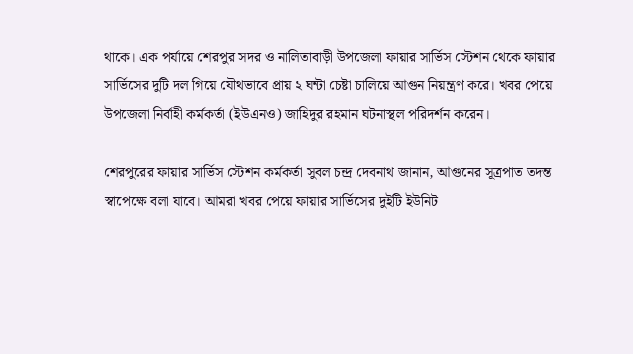থাকে। এক পর্যায়ে শেরপুর সদর ও নালিতাবাড়ী উপজেলা ফায়ার সার্ভিস স্টেশন থেকে ফায়ার সার্ভিসের দুটি দল গিয়ে যৌথভাবে প্রায় ২ ঘন্টা চেষ্টা চালিয়ে আগুন নিয়ন্ত্রণ করে। খবর পেয়ে উপজেলা নির্বাহী কর্মকর্তা (ইউএনও) জাহিদুর রহমান ঘটনাস্থল পরিদর্শন করেন।

শেরপুরের ফায়ার সার্ভিস স্টেশন কর্মকর্তা সুবল চন্দ্র দেবনাথ জানান, আগুনের সূত্রপাত তদন্ত স্বাপেক্ষে বলা যাবে। আমরা খবর পেয়ে ফায়ার সার্ভিসের দুইটি ইউনিট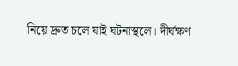নিয়ে দ্রুত চলে যাই ঘটনাস্থলে। দীর্ঘক্ষণ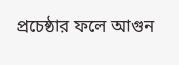প্রচেষ্ঠার ফলে আগুন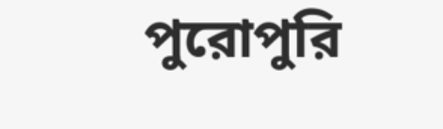পুরোপুরি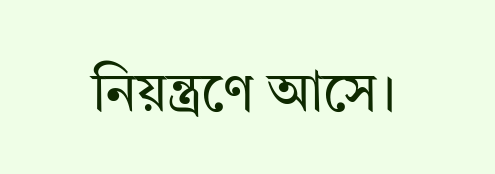নিয়ন্ত্রণে আসে।